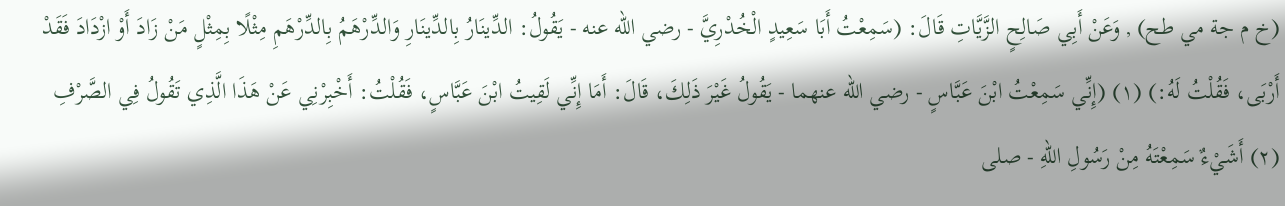(خ م جة مي طح) , وَعَنْ أَبِي صَالِحٍ الزَّيَّاتِ قَالَ: (سَمِعْتُ أَبَا سَعِيدٍ الْخُدْرِيَّ - رضي الله عنه - يَقُولُ: الدِّينَارُ بِالدِّينَارِ وَالدِّرْهَمُ بِالدِّرْهَمِ مِثْلًا بِمِثْلٍ مَنْ زَادَ أَوْ ازْدَادَ فَقَدْ أَرْبَى، فَقُلْتُ لَهُ:) (١) (إِنِّي سَمِعْتُ ابْنَ عَبَّاسٍ - رضي الله عنهما - يَقُولُ غَيْرَ ذَلِكَ، قَالَ: أَمَا إِنِّي لَقِيتُ ابْنَ عَبَّاسٍ، فَقُلْتُ: أَخْبِرْنِي عَنْ هَذَا الَّذِي تَقُولُ فِي الصَّرْفِ (٢) أَشَيْءٌ سَمِعْتَهُ مِنْ رَسُولِ اللهِ - صلى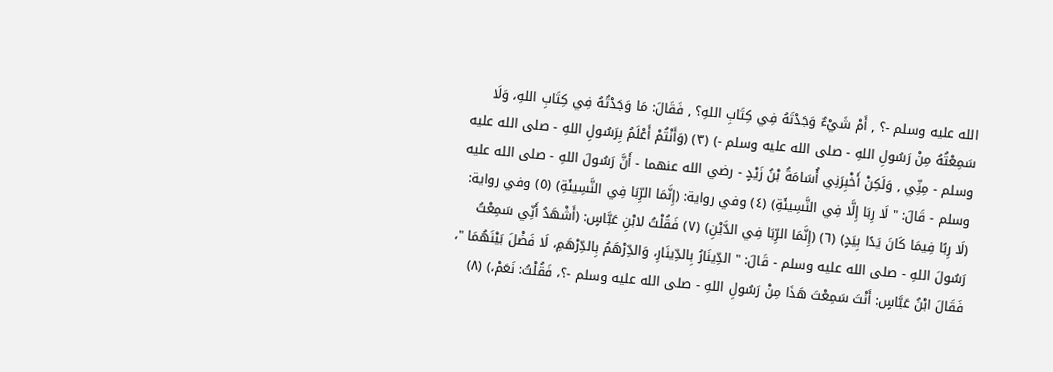الله عليه وسلم -؟ , أَمْ شَيْءٌ وَجَدْتَهُ فِي كِتَابِ اللهِ؟ , فَقَالَ: مَا وَجَدْتُهُ فِي كِتَابِ اللهِ، وَلَا سَمِعْتُهُ مِنْ رَسُولِ اللهِ - صلى الله عليه وسلم -) (٣) (وَأَنْتُمْ أَعْلَمُ بِرَسُولِ اللهِ - صلى الله عليه وسلم - مِنِّي , وَلَكِنْ أَخْبِرَنِي أُسَامَةُ بْنُ زَيْدٍ - رضي الله عنهما - أَنَّ رَسُولَ اللهِ - صلى الله عليه وسلم - قَالَ: " لَا رِبَا إِلَّا فِي النَّسِيئَةِ) (٤) وفي رواية: (إِنَّمَا الرِّبَا فِي النَّسِيئَةِ) (٥) وفي رواية: (لَا رِبًا فِيمَا كَانَ يَدًا بِيَدٍ) (٦) (إِنَّمَا الرِّبَا فِي الدَّيْنِ) (٧) فَقُلْتُ لابْنِ عَبَّاسٍ: (أَشْهَدُ أَنِّي سَمِعْتُ رَسُولَ اللهِ - صلى الله عليه وسلم - قَالَ: " الدِّينَارُ بِالدِّينَارِ، وَالدِّرْهَمُ بِالدِّرْهَمِ، لَا فَضْلَ بَيْنَهُمَا "، فَقَالَ ابْنُ عَبَّاسٍ: أَنْتَ سَمِعْتَ هَذَا مِنْ رَسُولِ اللهِ - صلى الله عليه وسلم -؟، فَقُلْتُ: نَعَمْ،) (٨)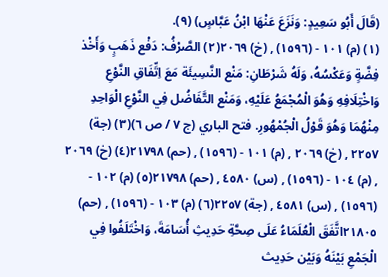(قَالَ أَبُو سَعِيدٍ: وَنَزَعَ عَنْهَا ابْنُ عَبَّاسٍ) (٩).
(١) (م) ١٠١ - (١٥٩٦) , (خ) ٢٠٦٩(٢) الصَّرْفُ: دَفْع ذَهَبٍ وَأَخْذ فِضَّةٍ وَعَكْسُهُ، وَلَهُ شَرْطَانِ: مَنْع النَّسِيئَة مَعَ اِتِّفَاقِ النَّوْعِ وَاخْتِلَافِهِ وَهُوَ الْمُجْمَعُ عَلَيْهِ، وَمَنْع التَّفَاضُل فِي النَّوْعِ الْوَاحِدِ مِنْهُمَا وَهُوَ قَوْلُ الْجُمْهُورِ. فتح الباري (ج ٧ / ص ٦)(٣) (جة) ٢٢٥٧ , (خ) ٢٠٦٩ , (م) ١٠١ - (١٥٩٦) , (حم) ٢١٧٩٨(٤) (خ) ٢٠٦٩ , (م) ١٠٤ - (١٥٩٦) , (س) ٤٥٨٠ , (حم) ٢١٧٩٨(٥) (م) ١٠٢ - (١٥٩٦) , (س) ٤٥٨١ , (جة) ٢٢٥٧(٦) (م) ١٠٣ - (١٥٩٦) , (حم) ٢١٨٠٥اتَّفَقَ الْعُلَمَاءُ عَلَى صِحَّةِ حَدِيثِ أُسَامَةَ، وَاخْتَلَفُوا فِي الْجَمْعِ بَيْنَهُ وَبَيْن حَدِيث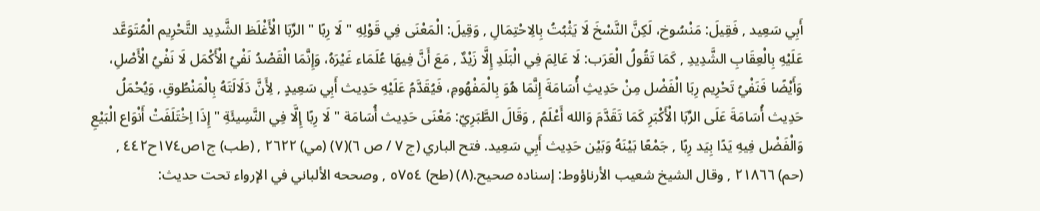أَبِي سَعِيد , فَقِيلَ: مَنْسُوخ، لَكِنَّ النَّسْخَ لَا يَثْبُتُ بِالِاحْتِمَالِ , وَقِيلَ: الْمَعْنَى فِي قَوْلِهِ " لَا رِبًا " الرِّبَا الْأَغْلَظ الشَّدِيد التَّحْرِيم الْمُتَوَعَّد عَلَيْهِ بِالْعِقَابِ الشَّدِيدِ , كَمَا تَقُولُ الْعَرَب: لَا عَالِمَ فِي الْبَلَدِ إِلَّا زَيْدٌ , مَعَ أَنَّ فِيهَا عُلَمَاء غَيْرَهُ، وَإِنَّمَا الْقَصْدُ نَفْيُ الْأَكْمَل لَا نَفْيُ الْأَصْلِ، وَأَيْضًا فَنَفْيُ تَحْرِيم رِبَا الْفَضْل مِنْ حَدِيثِ أُسَامَةَ إِنَّمَا هُوَ بِالْمَفْهُومِ، فَيُقَدَّمُ عَلَيْهِ حَدِيث أَبِي سَعِيدٍ , لِأَنَّ دَلَالَتَهُ بِالْمَنْطُوقِ، وَيُحْمَلُ حَدِيث أُسَامَةَ عَلَى الرِّبَا الْأَكْبَرِ كَمَا تَقَدَّمَ وَالله أَعْلَمُ , وَقَالَ الطَّبَرِيّ: مَعْنَى حَدِيث أُسَامَة " لَا رِبًا إِلَّا فِي النَّسِيئَةِ " إِذَا اِخْتَلَفَتْ أَنْوَاع الْبَيْعِ وَالْفَضْل فِيهِ يَدًا بِيَد رِبًا , جَمْعًا بَيْنَهُ وَبَيْن حَدِيث أَبِي سَعِيد. فتح الباري (ج ٧ / ص ٦)(٧) (مي) ٢٦٢٢ , (طب) ج١ص١٧٤ح٤٤٢ , (حم) ٢١٨٦٦ , وقال الشيخ شعيب الأرناؤوط: إسناده صحيح.(٨) (طح) ٥٧٥٤ , وصححه الألباني في الإرواء تحت حديث: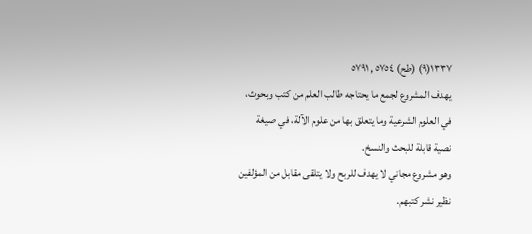١٣٣٧(٩) (طح) ٥٧٥٤ , ٥٧٩١
يهدف المشروع لجمع ما يحتاجه طالب العلم من كتب وبحوث، في العلوم الشرعية وما يتعلق بها من علوم الآلة، في صيغة نصية قابلة للبحث والنسخ.
وهو مشروع مجاني لا يهدف للربح ولا يتلقى مقابل من المؤلفين نظير نشر كتبهم.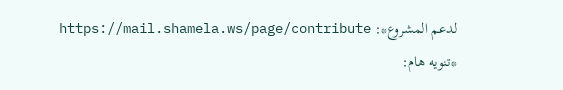لدعم المشروع*: https://mail.shamela.ws/page/contribute
*تنويه هام: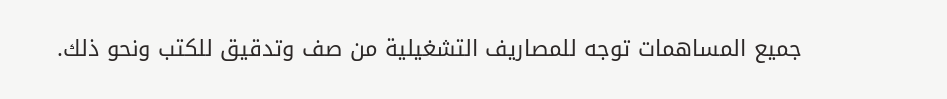جميع المساهمات توجه للمصاريف التشغيلية من صف وتدقيق للكتب ونحو ذلك.